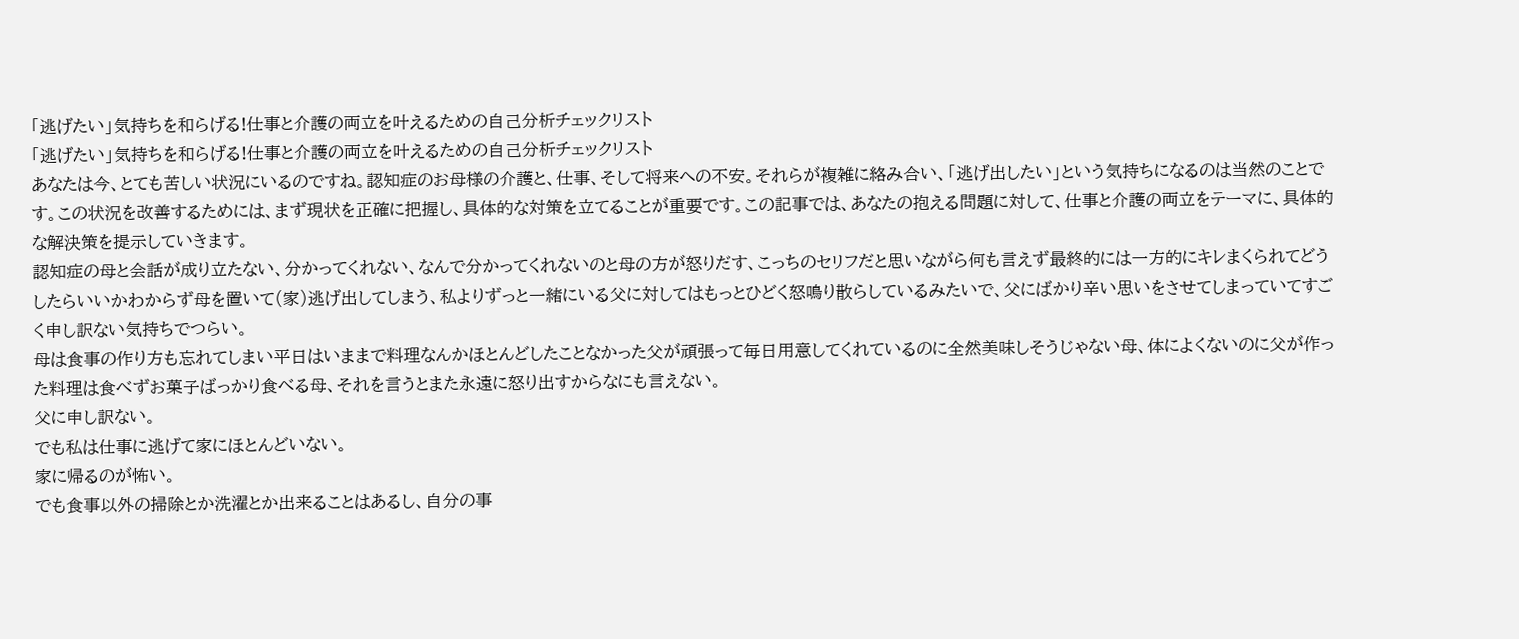「逃げたい」気持ちを和らげる!仕事と介護の両立を叶えるための自己分析チェックリスト
「逃げたい」気持ちを和らげる!仕事と介護の両立を叶えるための自己分析チェックリスト
あなたは今、とても苦しい状況にいるのですね。認知症のお母様の介護と、仕事、そして将来への不安。それらが複雑に絡み合い、「逃げ出したい」という気持ちになるのは当然のことです。この状況を改善するためには、まず現状を正確に把握し、具体的な対策を立てることが重要です。この記事では、あなたの抱える問題に対して、仕事と介護の両立をテーマに、具体的な解決策を提示していきます。
認知症の母と会話が成り立たない、分かってくれない、なんで分かってくれないのと母の方が怒りだす、こっちのセリフだと思いながら何も言えず最終的には一方的にキレまくられてどうしたらいいかわからず母を置いて(家)逃げ出してしまう、私よりずっと一緒にいる父に対してはもっとひどく怒鳴り散らしているみたいで、父にばかり辛い思いをさせてしまっていてすごく申し訳ない気持ちでつらい。
母は食事の作り方も忘れてしまい平日はいままで料理なんかほとんどしたことなかった父が頑張って毎日用意してくれているのに全然美味しそうじゃない母、体によくないのに父が作った料理は食べずお菓子ばっかり食べる母、それを言うとまた永遠に怒り出すからなにも言えない。
父に申し訳ない。
でも私は仕事に逃げて家にほとんどいない。
家に帰るのが怖い。
でも食事以外の掃除とか洗濯とか出来ることはあるし、自分の事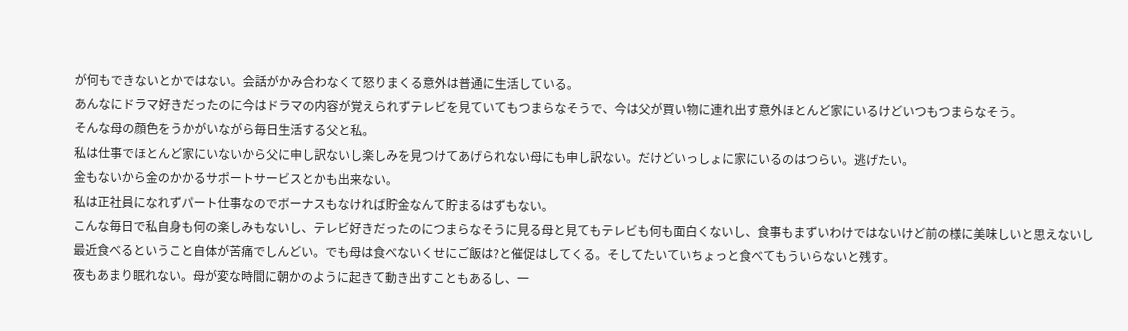が何もできないとかではない。会話がかみ合わなくて怒りまくる意外は普通に生活している。
あんなにドラマ好きだったのに今はドラマの内容が覚えられずテレビを見ていてもつまらなそうで、今は父が買い物に連れ出す意外ほとんど家にいるけどいつもつまらなそう。
そんな母の顔色をうかがいながら毎日生活する父と私。
私は仕事でほとんど家にいないから父に申し訳ないし楽しみを見つけてあげられない母にも申し訳ない。だけどいっしょに家にいるのはつらい。逃げたい。
金もないから金のかかるサポートサービスとかも出来ない。
私は正社員になれずパート仕事なのでボーナスもなければ貯金なんて貯まるはずもない。
こんな毎日で私自身も何の楽しみもないし、テレビ好きだったのにつまらなそうに見る母と見てもテレビも何も面白くないし、食事もまずいわけではないけど前の様に美味しいと思えないし最近食べるということ自体が苦痛でしんどい。でも母は食べないくせにご飯は?と催促はしてくる。そしてたいていちょっと食べてもういらないと残す。
夜もあまり眠れない。母が変な時間に朝かのように起きて動き出すこともあるし、一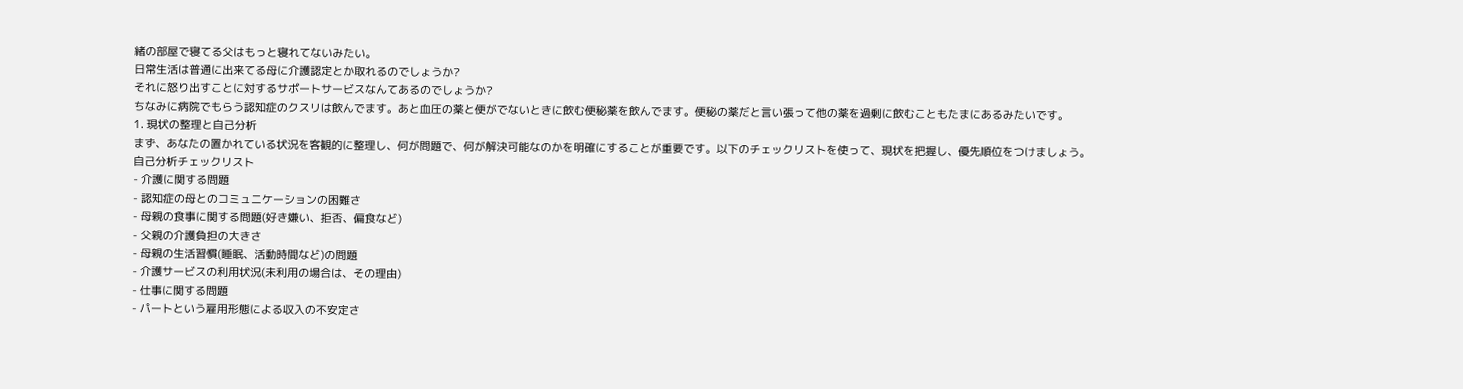緒の部屋で寝てる父はもっと寝れてないみたい。
日常生活は普通に出来てる母に介護認定とか取れるのでしょうか?
それに怒り出すことに対するサポートサービスなんてあるのでしょうか?
ちなみに病院でもらう認知症のクスリは飲んでます。あと血圧の薬と便がでないときに飲む便秘薬を飲んでます。便秘の薬だと言い張って他の薬を過剰に飲むこともたまにあるみたいです。
1. 現状の整理と自己分析
まず、あなたの置かれている状況を客観的に整理し、何が問題で、何が解決可能なのかを明確にすることが重要です。以下のチェックリストを使って、現状を把握し、優先順位をつけましょう。
自己分析チェックリスト
- 介護に関する問題
- 認知症の母とのコミュニケーションの困難さ
- 母親の食事に関する問題(好き嫌い、拒否、偏食など)
- 父親の介護負担の大きさ
- 母親の生活習慣(睡眠、活動時間など)の問題
- 介護サービスの利用状況(未利用の場合は、その理由)
- 仕事に関する問題
- パートという雇用形態による収入の不安定さ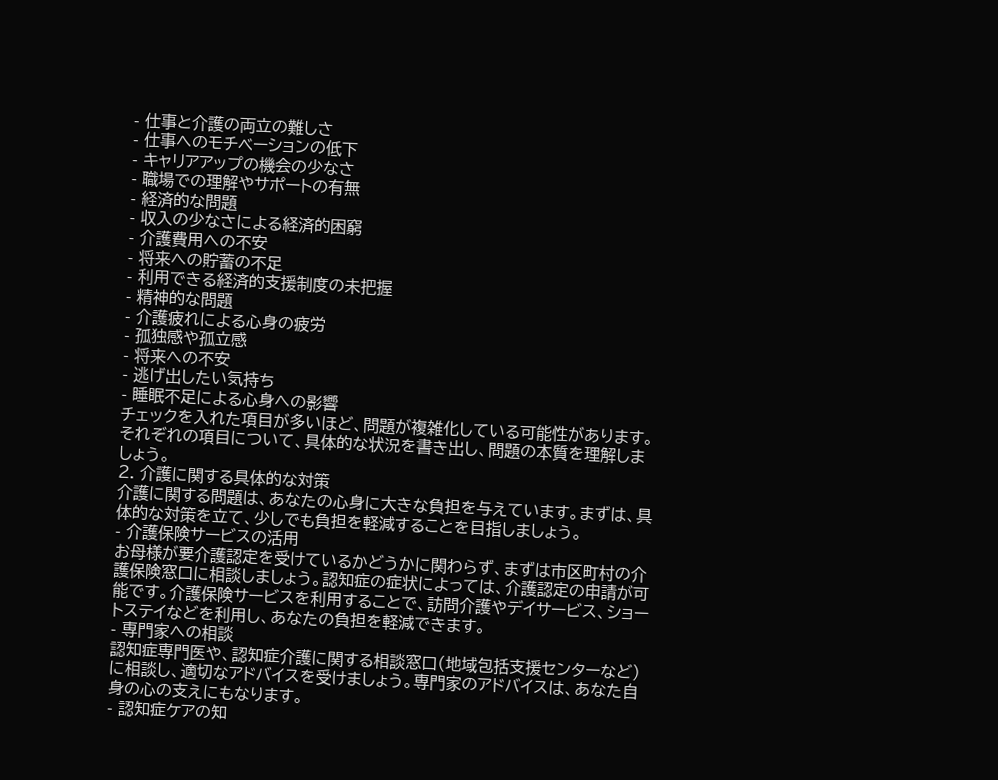- 仕事と介護の両立の難しさ
- 仕事へのモチベーションの低下
- キャリアアップの機会の少なさ
- 職場での理解やサポートの有無
- 経済的な問題
- 収入の少なさによる経済的困窮
- 介護費用への不安
- 将来への貯蓄の不足
- 利用できる経済的支援制度の未把握
- 精神的な問題
- 介護疲れによる心身の疲労
- 孤独感や孤立感
- 将来への不安
- 逃げ出したい気持ち
- 睡眠不足による心身への影響
チェックを入れた項目が多いほど、問題が複雑化している可能性があります。それぞれの項目について、具体的な状況を書き出し、問題の本質を理解しましょう。
2. 介護に関する具体的な対策
介護に関する問題は、あなたの心身に大きな負担を与えています。まずは、具体的な対策を立て、少しでも負担を軽減することを目指しましょう。
- 介護保険サービスの活用
お母様が要介護認定を受けているかどうかに関わらず、まずは市区町村の介護保険窓口に相談しましょう。認知症の症状によっては、介護認定の申請が可能です。介護保険サービスを利用することで、訪問介護やデイサービス、ショートステイなどを利用し、あなたの負担を軽減できます。
- 専門家への相談
認知症専門医や、認知症介護に関する相談窓口(地域包括支援センターなど)に相談し、適切なアドバイスを受けましょう。専門家のアドバイスは、あなた自身の心の支えにもなります。
- 認知症ケアの知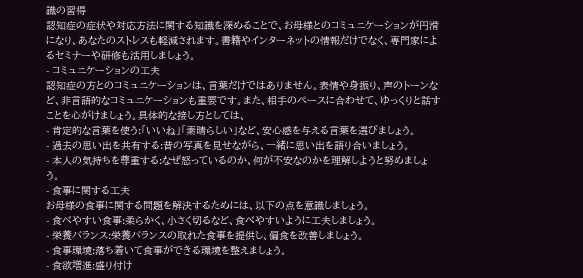識の習得
認知症の症状や対応方法に関する知識を深めることで、お母様とのコミュニケーションが円滑になり、あなたのストレスも軽減されます。書籍やインターネットの情報だけでなく、専門家によるセミナーや研修も活用しましょう。
- コミュニケーションの工夫
認知症の方とのコミュニケーションは、言葉だけではありません。表情や身振り、声のトーンなど、非言語的なコミュニケーションも重要です。また、相手のペースに合わせて、ゆっくりと話すことを心がけましょう。具体的な接し方としては、
- 肯定的な言葉を使う:「いいね」「素晴らしい」など、安心感を与える言葉を選びましょう。
- 過去の思い出を共有する:昔の写真を見せながら、一緒に思い出を語り合いましょう。
- 本人の気持ちを尊重する:なぜ怒っているのか、何が不安なのかを理解しようと努めましょう。
- 食事に関する工夫
お母様の食事に関する問題を解決するためには、以下の点を意識しましょう。
- 食べやすい食事:柔らかく、小さく切るなど、食べやすいように工夫しましょう。
- 栄養バランス:栄養バランスの取れた食事を提供し、偏食を改善しましょう。
- 食事環境:落ち着いて食事ができる環境を整えましょう。
- 食欲増進:盛り付け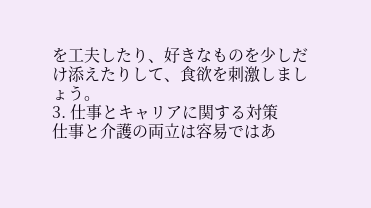を工夫したり、好きなものを少しだけ添えたりして、食欲を刺激しましょう。
3. 仕事とキャリアに関する対策
仕事と介護の両立は容易ではあ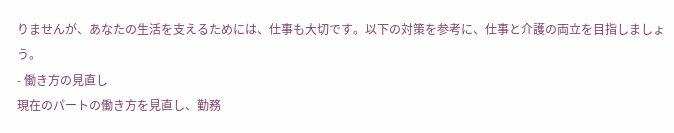りませんが、あなたの生活を支えるためには、仕事も大切です。以下の対策を参考に、仕事と介護の両立を目指しましょう。
- 働き方の見直し
現在のパートの働き方を見直し、勤務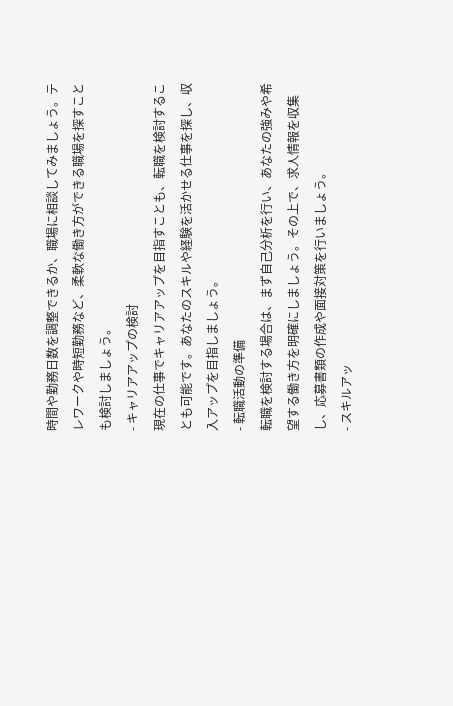時間や勤務日数を調整できるか、職場に相談してみましょう。テレワークや時短勤務など、柔軟な働き方ができる職場を探すことも検討しましょう。
- キャリアアップの検討
現在の仕事でキャリアアップを目指すことも、転職を検討することも可能です。あなたのスキルや経験を活かせる仕事を探し、収入アップを目指しましょう。
- 転職活動の準備
転職を検討する場合は、まず自己分析を行い、あなたの強みや希望する働き方を明確にしましょう。その上で、求人情報を収集し、応募書類の作成や面接対策を行いましょう。
- スキルアッ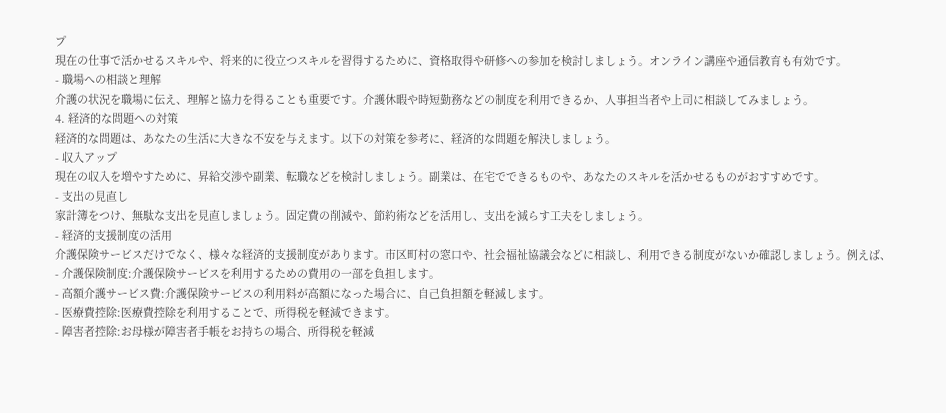プ
現在の仕事で活かせるスキルや、将来的に役立つスキルを習得するために、資格取得や研修への参加を検討しましょう。オンライン講座や通信教育も有効です。
- 職場への相談と理解
介護の状況を職場に伝え、理解と協力を得ることも重要です。介護休暇や時短勤務などの制度を利用できるか、人事担当者や上司に相談してみましょう。
4. 経済的な問題への対策
経済的な問題は、あなたの生活に大きな不安を与えます。以下の対策を参考に、経済的な問題を解決しましょう。
- 収入アップ
現在の収入を増やすために、昇給交渉や副業、転職などを検討しましょう。副業は、在宅でできるものや、あなたのスキルを活かせるものがおすすめです。
- 支出の見直し
家計簿をつけ、無駄な支出を見直しましょう。固定費の削減や、節約術などを活用し、支出を減らす工夫をしましょう。
- 経済的支援制度の活用
介護保険サービスだけでなく、様々な経済的支援制度があります。市区町村の窓口や、社会福祉協議会などに相談し、利用できる制度がないか確認しましょう。例えば、
- 介護保険制度:介護保険サービスを利用するための費用の一部を負担します。
- 高額介護サービス費:介護保険サービスの利用料が高額になった場合に、自己負担額を軽減します。
- 医療費控除:医療費控除を利用することで、所得税を軽減できます。
- 障害者控除:お母様が障害者手帳をお持ちの場合、所得税を軽減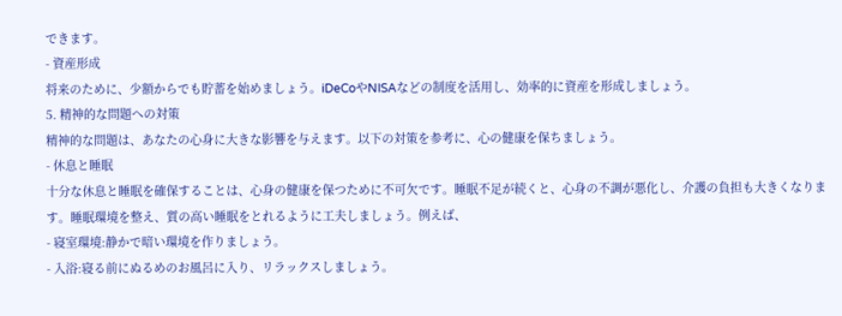できます。
- 資産形成
将来のために、少額からでも貯蓄を始めましょう。iDeCoやNISAなどの制度を活用し、効率的に資産を形成しましょう。
5. 精神的な問題への対策
精神的な問題は、あなたの心身に大きな影響を与えます。以下の対策を参考に、心の健康を保ちましょう。
- 休息と睡眠
十分な休息と睡眠を確保することは、心身の健康を保つために不可欠です。睡眠不足が続くと、心身の不調が悪化し、介護の負担も大きくなります。睡眠環境を整え、質の高い睡眠をとれるように工夫しましょう。例えば、
- 寝室環境:静かで暗い環境を作りましょう。
- 入浴:寝る前にぬるめのお風呂に入り、リラックスしましょう。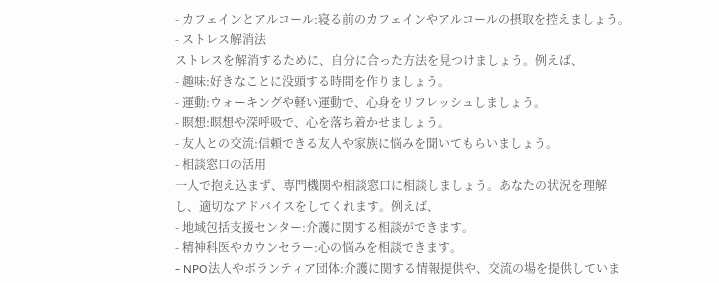- カフェインとアルコール:寝る前のカフェインやアルコールの摂取を控えましょう。
- ストレス解消法
ストレスを解消するために、自分に合った方法を見つけましょう。例えば、
- 趣味:好きなことに没頭する時間を作りましょう。
- 運動:ウォーキングや軽い運動で、心身をリフレッシュしましょう。
- 瞑想:瞑想や深呼吸で、心を落ち着かせましょう。
- 友人との交流:信頼できる友人や家族に悩みを聞いてもらいましょう。
- 相談窓口の活用
一人で抱え込まず、専門機関や相談窓口に相談しましょう。あなたの状況を理解し、適切なアドバイスをしてくれます。例えば、
- 地域包括支援センター:介護に関する相談ができます。
- 精神科医やカウンセラー:心の悩みを相談できます。
- NPO法人やボランティア団体:介護に関する情報提供や、交流の場を提供していま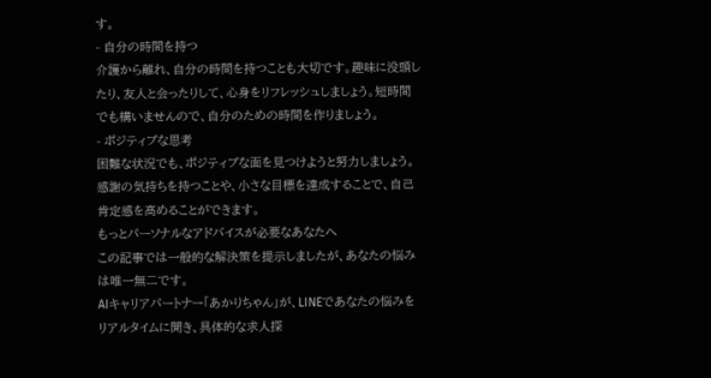す。
- 自分の時間を持つ
介護から離れ、自分の時間を持つことも大切です。趣味に没頭したり、友人と会ったりして、心身をリフレッシュしましょう。短時間でも構いませんので、自分のための時間を作りましょう。
- ポジティブな思考
困難な状況でも、ポジティブな面を見つけようと努力しましょう。感謝の気持ちを持つことや、小さな目標を達成することで、自己肯定感を高めることができます。
もっとパーソナルなアドバイスが必要なあなたへ
この記事では一般的な解決策を提示しましたが、あなたの悩みは唯一無二です。
AIキャリアパートナー「あかりちゃん」が、LINEであなたの悩みをリアルタイムに聞き、具体的な求人探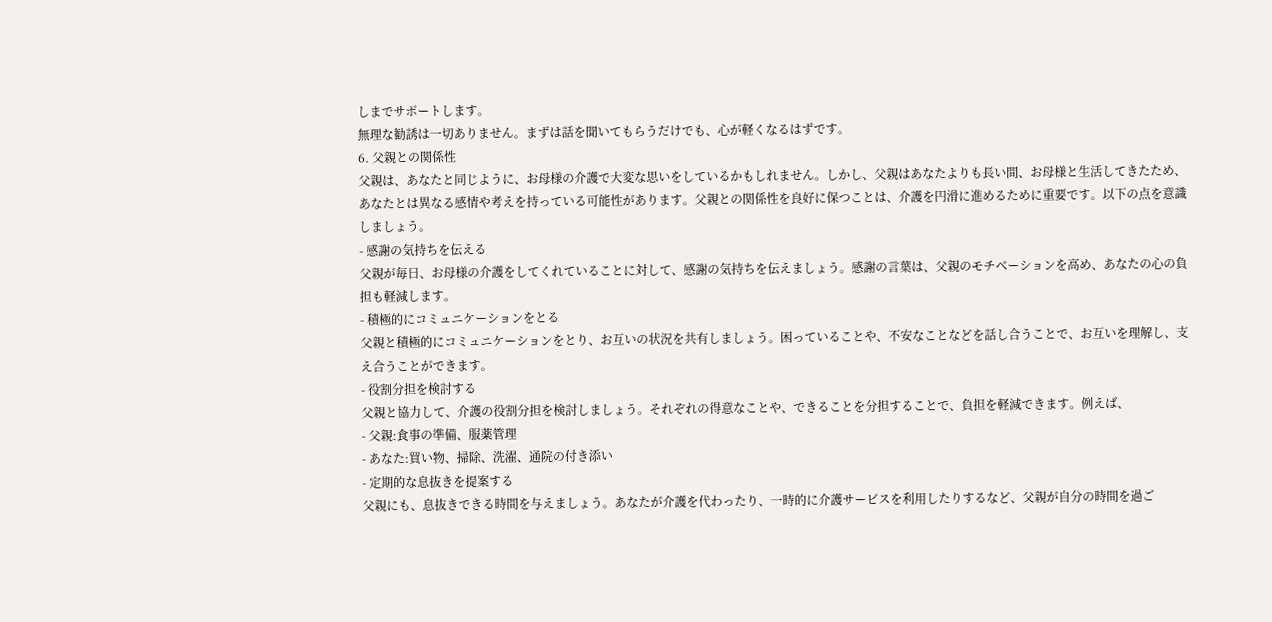しまでサポートします。
無理な勧誘は一切ありません。まずは話を聞いてもらうだけでも、心が軽くなるはずです。
6. 父親との関係性
父親は、あなたと同じように、お母様の介護で大変な思いをしているかもしれません。しかし、父親はあなたよりも長い間、お母様と生活してきたため、あなたとは異なる感情や考えを持っている可能性があります。父親との関係性を良好に保つことは、介護を円滑に進めるために重要です。以下の点を意識しましょう。
- 感謝の気持ちを伝える
父親が毎日、お母様の介護をしてくれていることに対して、感謝の気持ちを伝えましょう。感謝の言葉は、父親のモチベーションを高め、あなたの心の負担も軽減します。
- 積極的にコミュニケーションをとる
父親と積極的にコミュニケーションをとり、お互いの状況を共有しましょう。困っていることや、不安なことなどを話し合うことで、お互いを理解し、支え合うことができます。
- 役割分担を検討する
父親と協力して、介護の役割分担を検討しましょう。それぞれの得意なことや、できることを分担することで、負担を軽減できます。例えば、
- 父親:食事の準備、服薬管理
- あなた:買い物、掃除、洗濯、通院の付き添い
- 定期的な息抜きを提案する
父親にも、息抜きできる時間を与えましょう。あなたが介護を代わったり、一時的に介護サービスを利用したりするなど、父親が自分の時間を過ご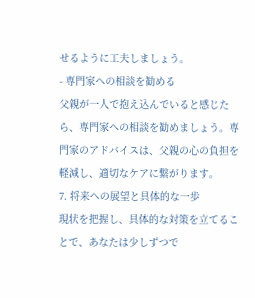せるように工夫しましょう。
- 専門家への相談を勧める
父親が一人で抱え込んでいると感じたら、専門家への相談を勧めましょう。専門家のアドバイスは、父親の心の負担を軽減し、適切なケアに繋がります。
7. 将来への展望と具体的な一歩
現状を把握し、具体的な対策を立てることで、あなたは少しずつで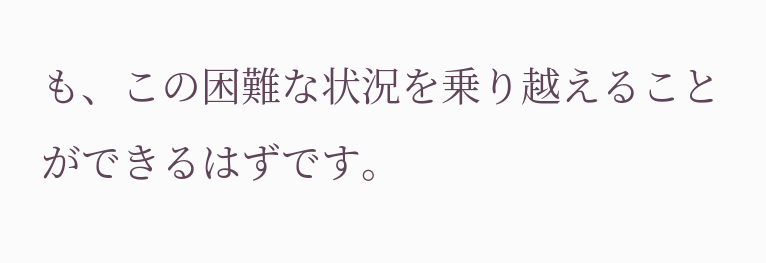も、この困難な状況を乗り越えることができるはずです。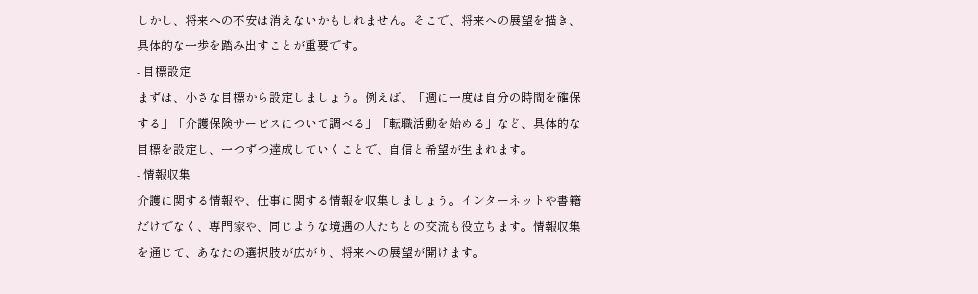しかし、将来への不安は消えないかもしれません。そこで、将来への展望を描き、具体的な一歩を踏み出すことが重要です。
- 目標設定
まずは、小さな目標から設定しましょう。例えば、「週に一度は自分の時間を確保する」「介護保険サービスについて調べる」「転職活動を始める」など、具体的な目標を設定し、一つずつ達成していくことで、自信と希望が生まれます。
- 情報収集
介護に関する情報や、仕事に関する情報を収集しましょう。インターネットや書籍だけでなく、専門家や、同じような境遇の人たちとの交流も役立ちます。情報収集を通じて、あなたの選択肢が広がり、将来への展望が開けます。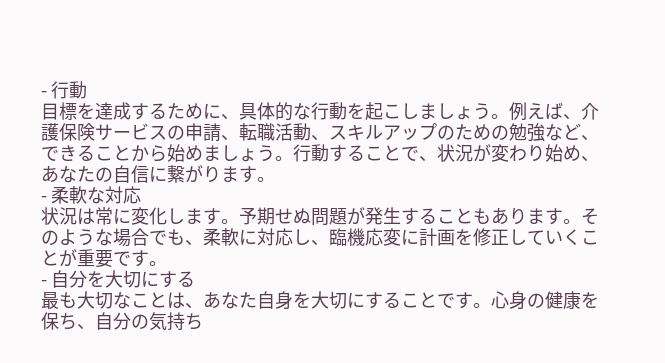- 行動
目標を達成するために、具体的な行動を起こしましょう。例えば、介護保険サービスの申請、転職活動、スキルアップのための勉強など、できることから始めましょう。行動することで、状況が変わり始め、あなたの自信に繋がります。
- 柔軟な対応
状況は常に変化します。予期せぬ問題が発生することもあります。そのような場合でも、柔軟に対応し、臨機応変に計画を修正していくことが重要です。
- 自分を大切にする
最も大切なことは、あなた自身を大切にすることです。心身の健康を保ち、自分の気持ち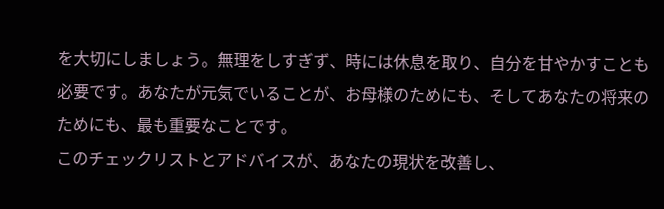を大切にしましょう。無理をしすぎず、時には休息を取り、自分を甘やかすことも必要です。あなたが元気でいることが、お母様のためにも、そしてあなたの将来のためにも、最も重要なことです。
このチェックリストとアドバイスが、あなたの現状を改善し、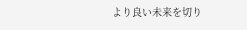より良い未来を切り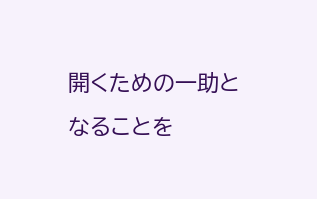開くための一助となることを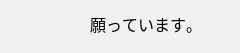願っています。